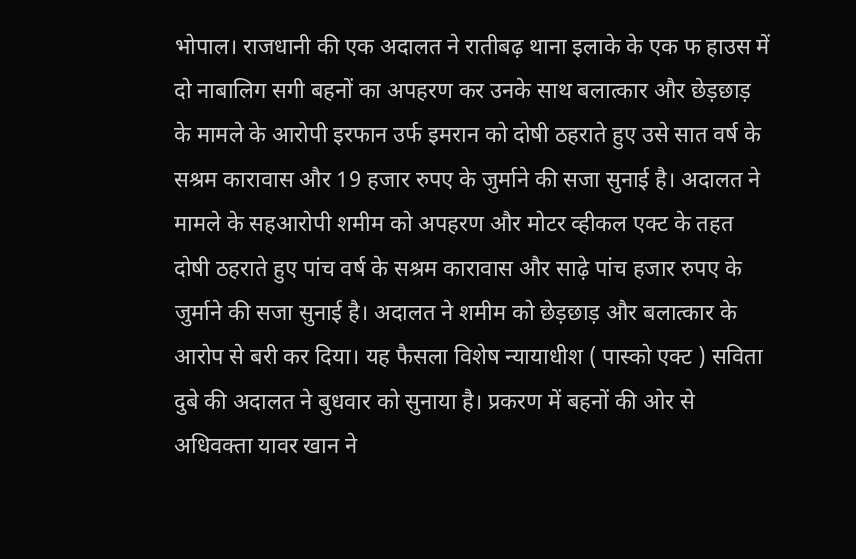भोपाल। राजधानी की एक अदालत ने रातीबढ़ थाना इलाके के एक फ हाउस में दो नाबालिग सगी बहनों का अपहरण कर उनके साथ बलात्कार और छेड़छाड़ के मामले के आरोपी इरफान उर्फ इमरान को दोषी ठहराते हुए उसे सात वर्ष के सश्रम कारावास और 19 हजार रुपए के जुर्माने की सजा सुनाई है। अदालत ने मामले के सहआरोपी शमीम को अपहरण और मोटर व्हीकल एक्ट के तहत दोषी ठहराते हुए पांच वर्ष के सश्रम कारावास और साढ़े पांच हजार रुपए के जुर्माने की सजा सुनाई है। अदालत ने शमीम को छेड़छाड़ और बलात्कार के आरोप से बरी कर दिया। यह फैसला विशेष न्यायाधीश ( पास्को एक्ट ) सविता दुबे की अदालत ने बुधवार को सुनाया है। प्रकरण में बहनों की ओर से अधिवक्ता यावर खान ने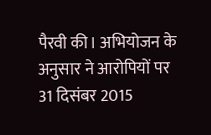पैरवी की। अभियोजन के अनुसार ने आरोपियों पर 31 दिसंबर 2015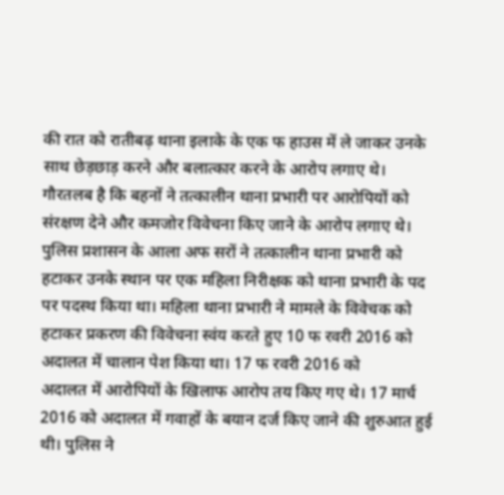की रात को रातीबढ़ थाना इलाके के एक फ हाउस में ले जाकर उनके साथ छेड़छाड़ करने और बलात्कार करने के आरोप लगाए थे।
गौरतलब है कि बहनों ने तत्कालीन थाना प्रभारी पर आरोपियों को संरक्षण देने और कमजोर विवेचना किए जाने के आरोप लगाए थे। पुलिस प्रशासन के आला अफ सरों ने तत्कालीन थाना प्रभारी को हटाकर उनके स्थान पर एक महिला निरीक्षक को थाना प्रभारी के पद पर पदस्थ किया था। महिला थाना प्रभारी ने मामले के विवेचक को हटाकर प्रकरण की विवेचना स्वंय करते हुए 10 फ रवरी 2016 को अदालत में चालान पेश किया था। 17 फ रवरी 2016 को
अदालत में आरोपियों के खिलाफ आरोप तय किए गए थे। 17 मार्च 2016 को अदालत में गवाहों के बयान दर्ज किए जाने की शुरुआत हुई थी। पुलिस ने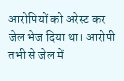आरोपियों को अरेस्ट कर जेल भेज दिया था। आरोपी तभी से जेल में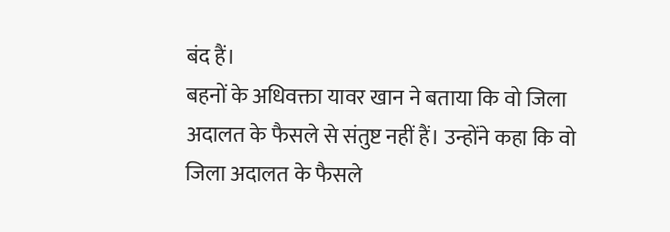बंद हैं।
बहनों के अधिवक्ता यावर खान ने बताया कि वो जिला अदालत के फैसले से संतुष्ट नहीं हैं। उन्होंने कहा कि वो जिला अदालत के फैसले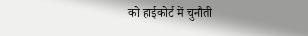को हाईकोर्ट में चुनौती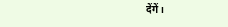देंगें।